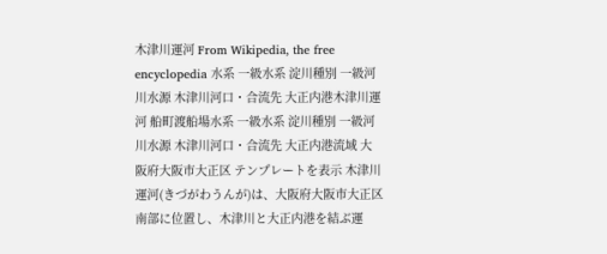木津川運河 From Wikipedia, the free encyclopedia 水系 一級水系 淀川種別 一級河川水源 木津川河口・合流先 大正内港木津川運河 船町渡船場水系 一級水系 淀川種別 一級河川水源 木津川河口・合流先 大正内港流域 大阪府大阪市大正区 テンプレートを表示 木津川運河(きづがわうんが)は、大阪府大阪市大正区南部に位置し、木津川と大正内港を結ぶ運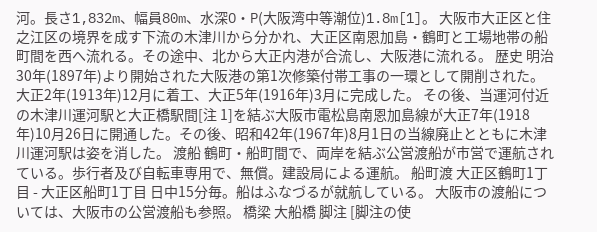河。長さ1,832m、幅員80m、水深O・P(大阪湾中等潮位)1.8m[1]。 大阪市大正区と住之江区の境界を成す下流の木津川から分かれ、大正区南恩加島・鶴町と工場地帯の船町間を西へ流れる。その途中、北から大正内港が合流し、大阪港に流れる。 歴史 明治30年(1897年)より開始された大阪港の第1次修築付帯工事の一環として開削された。大正2年(1913年)12月に着工、大正5年(1916年)3月に完成した。 その後、当運河付近の木津川運河駅と大正橋駅間[注 1]を結ぶ大阪市電松島南恩加島線が大正7年(1918年)10月26日に開通した。その後、昭和42年(1967年)8月1日の当線廃止とともに木津川運河駅は姿を消した。 渡船 鶴町・船町間で、両岸を結ぶ公営渡船が市営で運航されている。歩行者及び自転車専用で、無償。建設局による運航。 船町渡 大正区鶴町1丁目 - 大正区船町1丁目 日中15分毎。船はふなづるが就航している。 大阪市の渡船については、大阪市の公営渡船も参照。 橋梁 大船橋 脚注 [脚注の使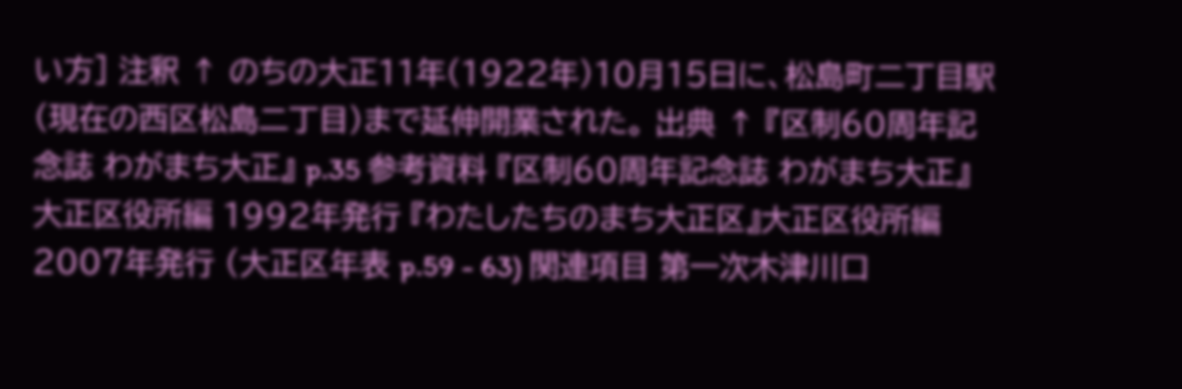い方] 注釈 ↑ のちの大正11年(1922年)10月15日に、松島町二丁目駅(現在の西区松島二丁目)まで延伸開業された。 出典 ↑ 『区制60周年記念誌 わがまち大正』 p.35 参考資料 『区制60周年記念誌 わがまち大正』大正区役所編 1992年発行 『わたしたちのまち大正区』大正区役所編 2007年発行 (大正区年表 p.59 - 63) 関連項目 第一次木津川口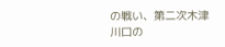の戦い、第二次木津川口の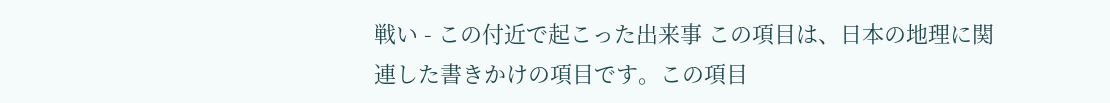戦い - この付近で起こった出来事 この項目は、日本の地理に関連した書きかけの項目です。この項目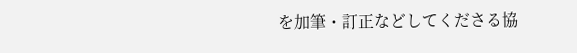を加筆・訂正などしてくださる協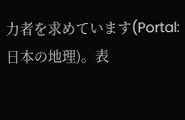力者を求めています(Portal:日本の地理)。表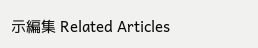示編集 Related Articles